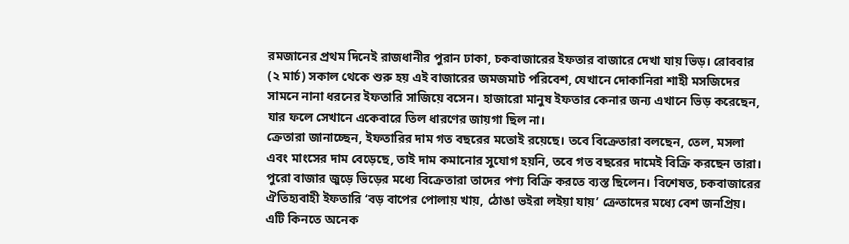রমজানের প্রথম দিনেই রাজধানীর পুরান ঢাকা, চকবাজারের ইফতার বাজারে দেখা যায় ভিড়। রোববার (২ মার্চ) সকাল থেকে শুরু হয় এই বাজারের জমজমাট পরিবেশ, যেখানে দোকানিরা শাহী মসজিদের সামনে নানা ধরনের ইফতারি সাজিয়ে বসেন। হাজারো মানুষ ইফতার কেনার জন্য এখানে ভিড় করেছেন, যার ফলে সেখানে একেবারে তিল ধারণের জায়গা ছিল না।
ক্রেতারা জানাচ্ছেন, ইফতারির দাম গত বছরের মতোই রয়েছে। তবে বিক্রেতারা বলছেন, তেল, মসলা এবং মাংসের দাম বেড়েছে, তাই দাম কমানোর সুযোগ হয়নি, তবে গত বছরের দামেই বিক্রি করছেন তারা। পুরো বাজার জুড়ে ভিড়ের মধ্যে বিক্রেতারা তাদের পণ্য বিক্রি করতে ব্যস্ত ছিলেন। বিশেষত, চকবাজারের ঐতিহ্যবাহী ইফতারি ‘বড় বাপের পোলায় খায়, ঠোঙা ভইরা লইয়া যায়’ ক্রেতাদের মধ্যে বেশ জনপ্রিয়। এটি কিনতে অনেক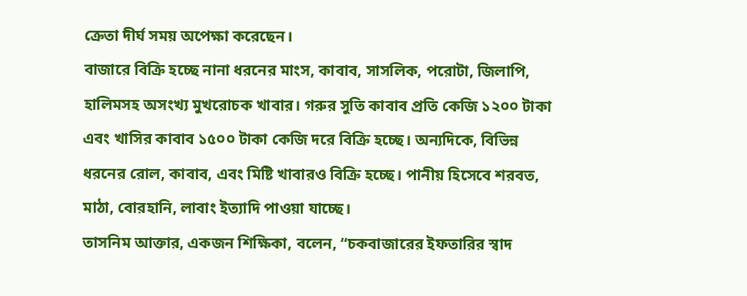ক্রেতা দীর্ঘ সময় অপেক্ষা করেছেন।
বাজারে বিক্রি হচ্ছে নানা ধরনের মাংস, কাবাব, সাসলিক, পরোটা, জিলাপি, হালিমসহ অসংখ্য মুখরোচক খাবার। গরুর সুতি কাবাব প্রতি কেজি ১২০০ টাকা এবং খাসির কাবাব ১৫০০ টাকা কেজি দরে বিক্রি হচ্ছে। অন্যদিকে, বিভিন্ন ধরনের রোল, কাবাব, এবং মিষ্টি খাবারও বিক্রি হচ্ছে। পানীয় হিসেবে শরবত, মাঠা, বোরহানি, লাবাং ইত্যাদি পাওয়া যাচ্ছে।
তাসনিম আক্তার, একজন শিক্ষিকা, বলেন, “চকবাজারের ইফতারির স্বাদ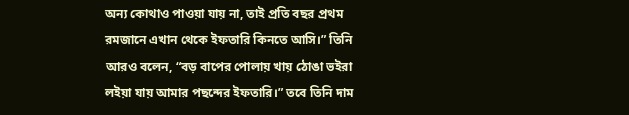অন্য কোথাও পাওয়া যায় না, তাই প্রতি বছর প্রথম রমজানে এখান থেকে ইফতারি কিনতে আসি।” তিনি আরও বলেন, “বড় বাপের পোলায় খায় ঠোঙা ভইরা লইয়া যায় আমার পছন্দের ইফতারি।” তবে তিনি দাম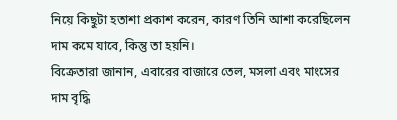নিয়ে কিছুটা হতাশা প্রকাশ করেন, কারণ তিনি আশা করেছিলেন দাম কমে যাবে, কিন্তু তা হয়নি।
বিক্রেতারা জানান, এবারের বাজারে তেল, মসলা এবং মাংসের দাম বৃদ্ধি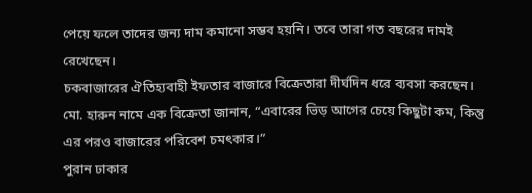পেয়ে ফলে তাদের জন্য দাম কমানো সম্ভব হয়নি। তবে তারা গত বছরের দামই রেখেছেন।
চকবাজারের ঐতিহ্যবাহী ইফতার বাজারে বিক্রেতারা দীর্ঘদিন ধরে ব্যবসা করছেন। মো. হারুন নামে এক বিক্রেতা জানান, “এবারের ভিড় আগের চেয়ে কিছুটা কম, কিন্তু এর পরও বাজারের পরিবেশ চমৎকার।”
পুরান ঢাকার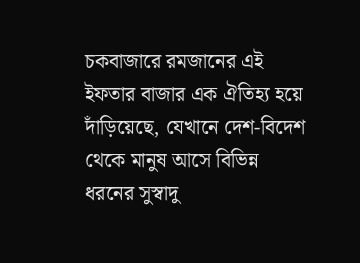চকবাজারে রমজানের এই ইফতার বাজার এক ঐতিহ্য হয়ে দাঁড়িয়েছে, যেখানে দেশ-বিদেশ থেকে মানুষ আসে বিভিন্ন ধরনের সুস্বাদু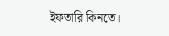ইফতারি কিনতে।